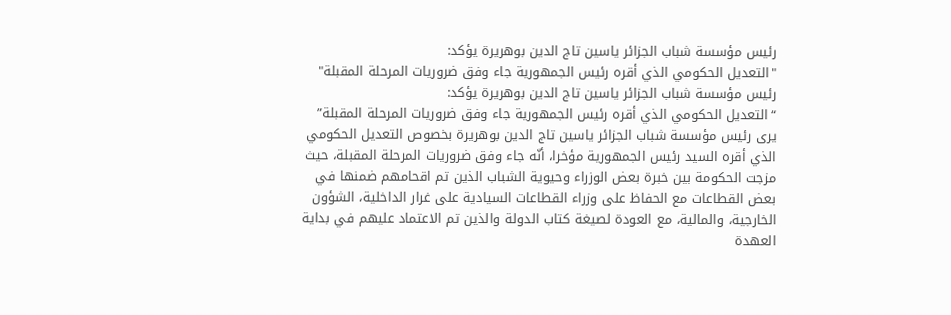رئيس مؤسسة شباب الجزائر ياسين تاج الدين بوهريرة يؤكد:
"التعديل الحكومي الذي أقره رئيس الجمهورية جاء وفق ضروريات المرحلة المقبلة"
رئيس مؤسسة شباب الجزائر ياسين تاج الدين بوهريرة يؤكد:
“التعديل الحكومي الذي أقره رئيس الجمهورية جاء وفق ضروريات المرحلة المقبلة”
يرى رئيس مؤسسة شباب الجزائر ياسين تاج الدين بوهريرة بخصوص التعديل الحكومي الذي أقره السيد رئيس الجمهورية مؤخرا، أنّه جاء وفق ضروريات المرحلة المقبلة، حيث مزجت الحكومة بين خبرة بعض الوزراء وحيوية الشباب الذين تم اقحامهم ضمنها في بعض القطاعات مع الحفاظ على وزراء القطاعات السيادية على غرار الداخلية، الشؤون الخارجية، والمالية، مع العودة لصيغة كتاب الدولة والذين تم الاعتماد عليهم في بداية العهدة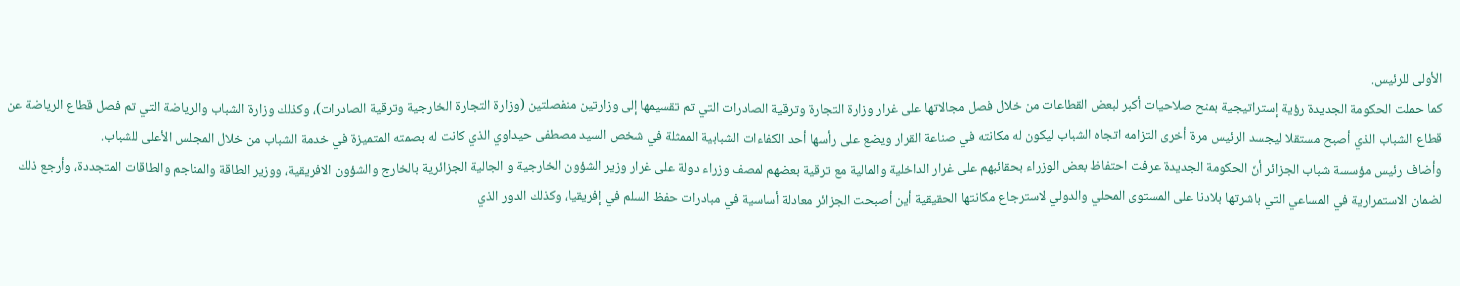الأولى للرئيس.
كما حملت الحكومة الجديدة رؤية إستراتيجية بمنح صلاحيات أكبر لبعض القطاعات من خلال فصل مجالاتها على غرار وزارة التجارة وترقية الصادرات التي تم تقسيمها إلى وزارتين منفصلتين (وزارة التجارة الخارجية وترقية الصادرات)، وكذلك وزارة الشباب والرياضة التي تم فصل قطاع الرياضة عن قطاع الشباب الذي أصبح مستقلا ليجسد الرئيس مرة أخرى التزامه اتجاه الشباب ليكون له مكانته في صناعة القرار ويضع على رأسها أحد الكفاءات الشبابية الممثلة في شخص السيد مصطفى حيداوي الذي كانت له بصمته المتميزة في خدمة الشباب من خلال المجلس الأعلى للشباب.
وأضاف رئيس مؤسسة شباب الجزائر أنّ الحكومة الجديدة عرفت احتفاظ بعض الوزراء بحقائبهم على غرار الداخلية والمالية مع ترقية بعضهم لمصف وزراء دولة على غرار وزير الشؤون الخارجية و الجالية الجزائرية بالخارج والشؤون الافريقية، ووزير الطاقة والمناجم والطاقات المتجددة، وأرجع ذلك لضمان الاستمرارية في المساعي التي باشرتها بلادنا على المستوى المحلي والدولي لاسترجاع مكانتها الحقيقية أين أصبحت الجزائر معادلة أساسية في مبادرات حفظ السلم في إفريقيا، وكذلك الدور الذي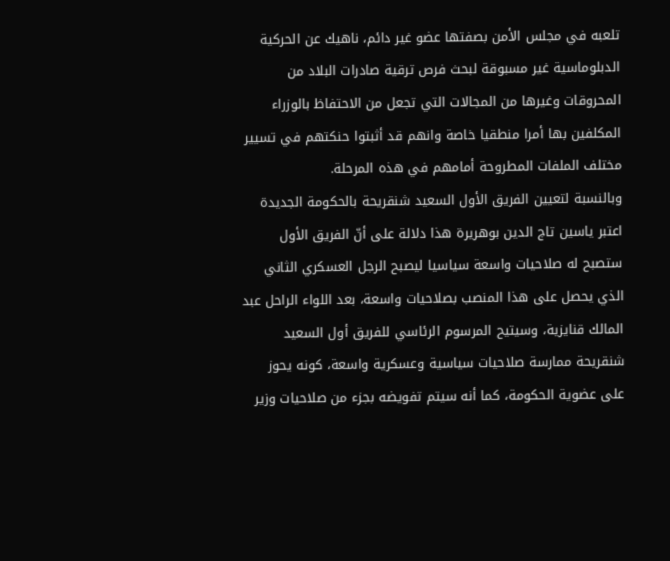تلعبه في مجلس الأمن بصفتها عضو غير دائم، ناهيك عن الحركية الدبلوماسية غير مسبوقة لبحث فرص ترقية صادرات البلاد من المحروقات وغيرها من المجالات التي تجعل من الاحتفاظ بالوزراء المكلفين بها أمرا منطقيا خاصة وانهم قد أثبتوا حنكتهم في تسيير مختلف الملفات المطروحة أمامهم في هذه المرحلة.
وبالنسبة لتعيين الفريق الأول السعيد شنقريحة بالحكومة الجديدة اعتبر ياسين تاج الدين بوهريرة هذا دلالة على أنّ الفريق الأول ستصبح له صلاحيات واسعة سياسيا ليصبح الرجل العسكري الثاني الذي يحصل على هذا المنصب بصلاحيات واسعة، بعد اللواء الراحل عبد المالك قنايزية، وسيتيح المرسوم الرئاسي للفريق أول السعيد شنقريحة ممارسة صلاحيات سياسية وعسكرية واسعة، كونه يحوز على عضوية الحكومة، كما أنه سيتم تفويضه بجزء من صلاحيات وزير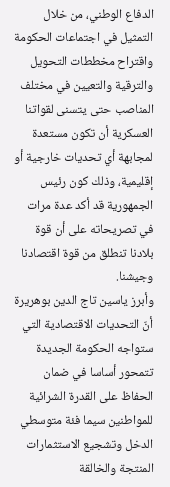الدفاع الوطني، من خلال التمثيل في اجتماعات الحكومة واقتراح مخططات التحويل والترقية والتعيين في مختلف المناصب حتى يتسنى لقواتنا العسكرية أن تكون مستعدة لمجابهة أي تحديات خارجية أو إقليمية، وذلك كون رئيس الجمهورية قد أكد عدة مرات في تصريحاته على أن قوة بلادنا تنطلق من قوة اقتصادنا وجيشنا.
وأبرز ياسين تاج الدين بوهريرة أنّ التحديات الاقتصادية التي ستواجه الحكومة الجديدة تتمحور أساسا في ضمان الحفاظ على القدرة الشرائية للمواطنين سيما فئة متوسطي الدخل وتشجيع الاستثمارات المنتجة والخالقة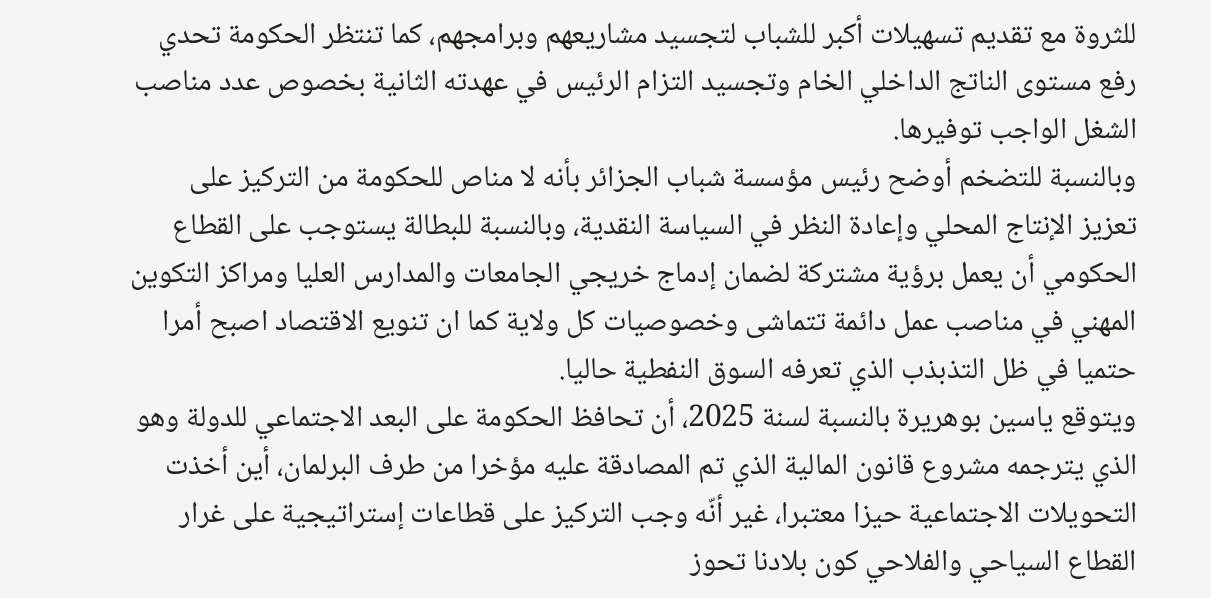للثروة مع تقديم تسهيلات أكبر للشباب لتجسيد مشاريعهم وبرامجهم، كما تنتظر الحكومة تحدي رفع مستوى الناتج الداخلي الخام وتجسيد التزام الرئيس في عهدته الثانية بخصوص عدد مناصب الشغل الواجب توفيرها.
وبالنسبة للتضخم أوضح رئيس مؤسسة شباب الجزائر بأنه لا مناص للحكومة من التركيز على تعزيز الإنتاج المحلي وإعادة النظر في السياسة النقدية، وبالنسبة للبطالة يستوجب على القطاع الحكومي أن يعمل برؤية مشتركة لضمان إدماج خريجي الجامعات والمدارس العليا ومراكز التكوين المهني في مناصب عمل دائمة تتماشى وخصوصيات كل ولاية كما ان تنويع الاقتصاد اصبح أمرا حتميا في ظل التذبذب الذي تعرفه السوق النفطية حاليا.
ويتوقع ياسين بوهريرة بالنسبة لسنة 2025، أن تحافظ الحكومة على البعد الاجتماعي للدولة وهو الذي يترجمه مشروع قانون المالية الذي تم المصادقة عليه مؤخرا من طرف البرلمان، أين أخذت التحويلات الاجتماعية حيزا معتبرا، غير أنّه وجب التركيز على قطاعات إستراتيجية على غرار القطاع السياحي والفلاحي كون بلادنا تحوز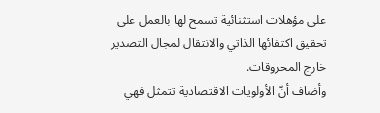على مؤهلات استثنائية تسمح لها بالعمل على تحقيق اكتفائها الذاتي والانتقال لمجال التصدير خارج المحروقات.
وأضاف أنّ الأولويات الاقتصادية تتمثل فهي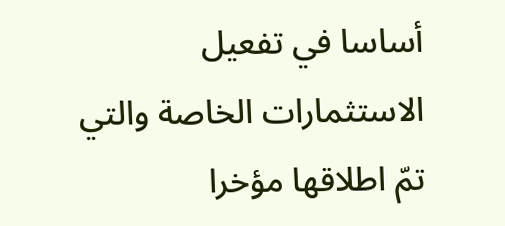أساسا في تفعيل الاستثمارات الخاصة والتي تمّ اطلاقها مؤخرا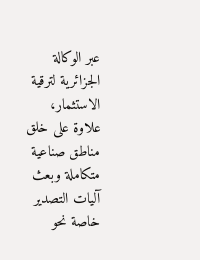عبر الوكالة الجزائرية لترقية الاستثمار، علاوة على خلق مناطق صناعية متكاملة وبعث آليات التصدير خاصة نحو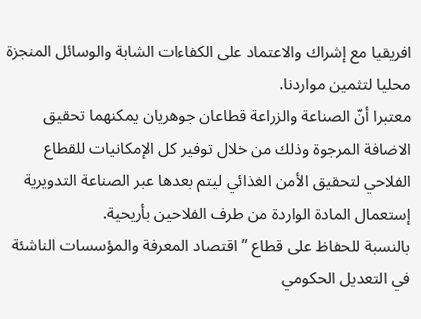افريقيا مع إشراك والاعتماد على الكفاءات الشابة والوسائل المنجزة محليا لتثمين مواردنا.
معتبرا أنّ الصناعة والزراعة قطاعان جوهريان يمكنهما تحقيق الاضافة المرجوة وذلك من خلال توفير كل الإمكانيات للقطاع الفلاحي لتحقيق الأمن الغذائي ليتم بعدها عبر الصناعة التدويرية إستعمال المادة الواردة من طرف الفلاحين بأريحية.
بالنسبة للحفاظ على قطاع ” اقتصاد المعرفة والمؤسسات الناشئة في التعديل الحكومي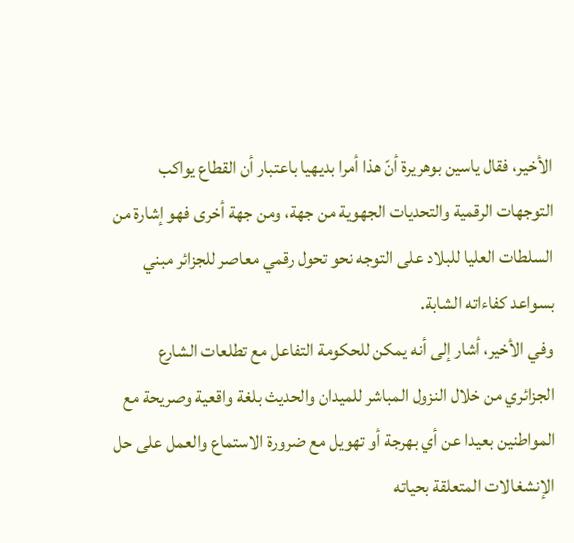الأخير، فقال ياسين بوهريرة أنّ هذا أمرا بديهيا باعتبار أن القطاع يواكب التوجهات الرقمية والتحديات الجهوية من جهة، ومن جهة أخرى فهو إشارة من السلطات العليا للبلاد على التوجه نحو تحول رقمي معاصر للجزائر مبني بسواعد كفاءاته الشابة.
وفي الأخير، أشار إلى أنه يمكن للحكومة التفاعل مع تطلعات الشارع الجزائري من خلال النزول المباشر للميدان والحديث بلغة واقعية وصريحة مع المواطنين بعيدا عن أي بهرجة أو تهويل مع ضرورة الاستماع والعمل على حل الإنشغالات المتعلقة بحياته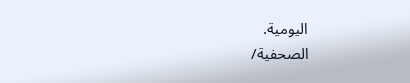اليومية.
الصحفية/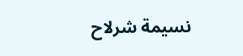نسيمة شرلاح